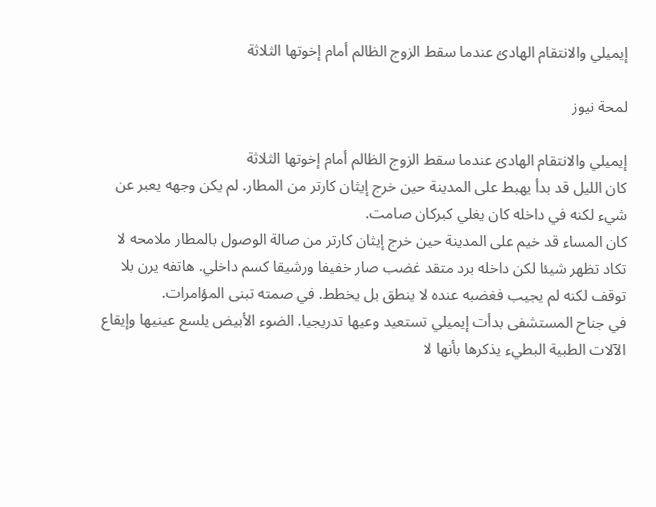إيميلي والانتقام الهادئ عندما سقط الزوج الظالم أمام إخوتها الثلاثة

لمحة نيوز

إيميلي والانتقام الهادئ عندما سقط الزوج الظالم أمام إخوتها الثلاثة
كان الليل قد بدأ يهبط على المدينة حين خرج إيثان كارتر من المطار. لم يكن وجهه يعبر عن شيء لكنه في داخله كان يغلي كبركان صامت.
كان المساء قد خيم على المدينة حين خرج إيثان كارتر من صالة الوصول بالمطار ملامحه لا تكاد تظهر شيئا لكن داخله برد متقد غضب صار خفيفا ورشيقا كسم داخلي. هاتفه يرن بلا توقف لكنه لم يجيب فغضبه عنده لا ينطق بل يخطط. في صمته تبنى المؤامرات.
في جناح المستشفى بدأت إيميلي تستعيد وعيها تدريجيا. الضوء الأبيض يلسع عينيها وإيقاع الآلات الطبية البطيء يذكرها بأنها لا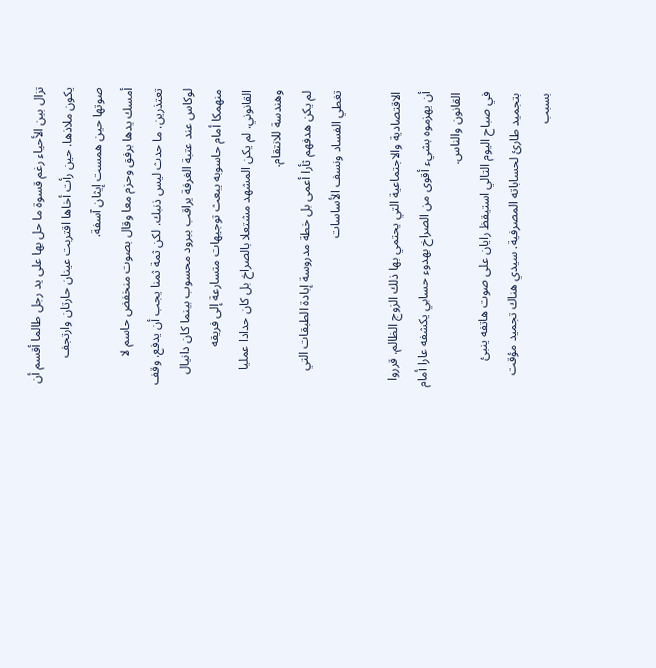تزال بين الأحياء رغم قسوة ما حل بها على يد رجل طالما أقسم أن يكون ملاذها. حين رأت أخاها اقتربت عينان حارتان وارتجف صوتها حين همست إيثان آسفة.
أمسك يدها برفق وحزم معا وقال بصوت منخفض حاسم لا تعتذرين. ما حدث ليس ذنبك. لكن ثمة ثمنا يجب أن يدفع. وقف لوكاس عند عتبة الغرفة يراقب ببرود محسوب بينما كان دانيال منهمكا أمام حاسوبه يبعث توجيهات متسارعة إلى فريقه القانوني. لم يكن المشهد مشتعلا بالصراخ بل كان حدادا عمليا وهندسة للانتقام.
لم يكن هدفهم ثأرا أعمى بل خطة مدروسة إبادة الطبقات التي تغطي الفساد ونسف الأساسات

الاقتصادية والاجتماعية التي يحتمي بها ذلك الزوج الظالم. قرروا أن يهزموه بشيء أقوى من الصراخ بهدوء حسابي يكشفه عارا أمام القانون والناس.
في صباح اليوم التالي استيقظ رايان على صوت هاتفه ينبئ بتجميد طارئ لحساباته المصرفية. سيدي هناك تجميد مؤقت بسبب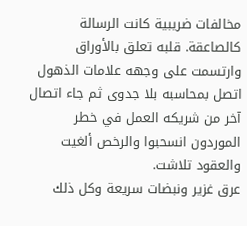مخالفات ضريبية كانت الرسالة كالصاعقة. قلبه تعلق بالأوراق وارتسمت على وجهه علامات الذهول اتصل بمحاسبه بلا جدوى ثم جاء اتصال آخر من شريكه العمل في خطر الموردون انسحبوا والرخص ألغيت والعقود تلاشت.
عرق غزير ونبضات سريعة وكل ذلك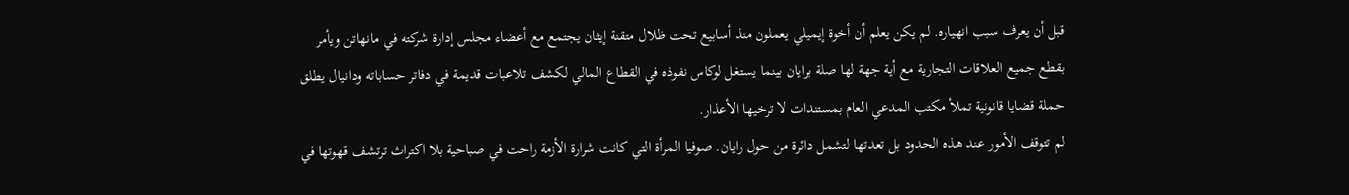قبل أن يعرف سبب انهياره. لم يكن يعلم أن أخوة إيميلي يعملون منذ أسابيع تحت ظلال متقنة إيثان يجتمع مع أعضاء مجلس إدارة شركته في مانهاتن ويأمر بقطع جميع العلاقات التجارية مع أية جهة لها صلة برايان بينما يستغل لوكاس نفوذه في القطاع المالي لكشف تلاعبات قديمة في دفاتر حساباته ودانيال يطلق حملة قضايا قانونية تملأ مكتب المدعي العام بمستندات لا ترخيها الأعذار.
لم تتوقف الأمور عند هذه الحدود بل تعدتها لتشمل دائرة من حول رايان. صوفيا المرأة التي كانت شرارة الأزمة راحت في صباحية بلا اكتراث ترتشف قهوتها في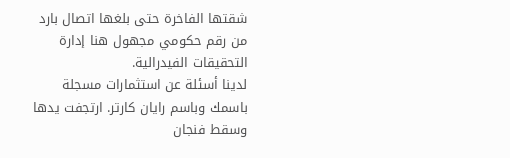شقتها الفاخرة حتى بلغها اتصال بارد من رقم حكومي مجهول هنا إدارة التحقيقات الفيدرالية.
لدينا أسئلة عن استثمارات مسجلة باسمك وباسم رايان كارتر. ارتجفت يدها وسقط فنجان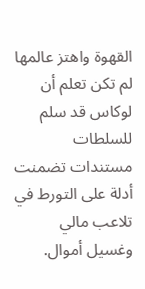القهوة واهتز عالمها لم تكن تعلم أن لوكاس قد سلم للسلطات مستندات تضمنت أدلة على التورط في تلاعب مالي وغسيل أموال.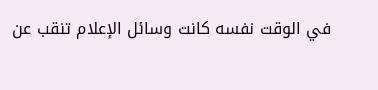في الوقت نفسه كانت وسائل الإعلام تنقب عن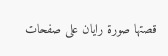قصتها صورة رايان على صفحات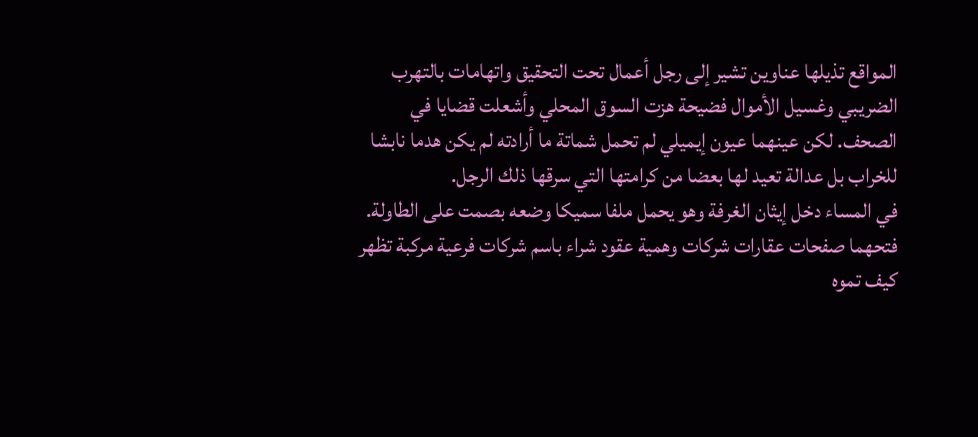المواقع تذيلها عناوين تشير إلى رجل أعمال تحت التحقيق واتهامات بالتهرب الضريبي وغسيل الأموال فضيحة هزت السوق المحلي وأشعلت قضايا في الصحف. لكن عينهما عيون إيميلي لم تحمل شماتة ما أرادته لم يكن هدما نابشا للخراب بل عدالة تعيد لها بعضا من كرامتها التي سرقها ذلك الرجل.
في المساء دخل إيثان الغرفة وهو يحمل ملفا سميكا وضعه بصمت على الطاولة. فتحهما صفحات عقارات شركات وهمية عقود شراء باسم شركات فرعية مركبة تظهر كيف تموه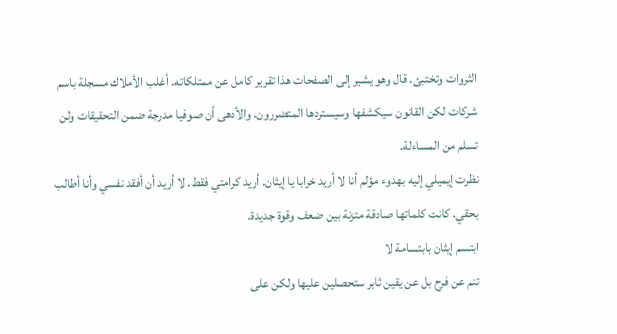الثروات وتختبئ. قال وهو يشير إلى الصفحات هذا تقرير كامل عن ممتلكاته. أغلب الأملاك مسجلة باسم شركات لكن القانون سيكشفها وسيستردها المتضررون. والأدهى أن صوفيا مدرجة ضمن التحقيقات ولن تسلم من المساءلة.
نظرت إيميلي إليه بهدوء مؤلم أنا لا أريد خرابا يا إيثان. أريد كرامتي فقط. لا أريد أن أفقد نفسي وأنا أطالب بحقي. كانت كلماتها صادقة متزنة بين ضعف وقوة جديدة.
ابتسم إيثان بابتسامة لا
تنم عن فرح بل عن يقين ثابر ستحصلين عليها ولكن على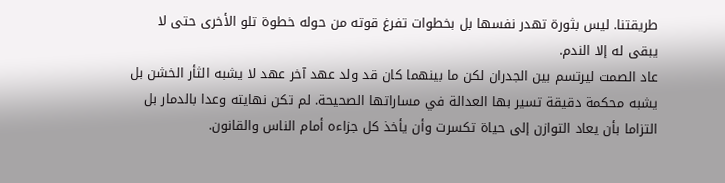طريقتنا. ليس بثورة تهدر نفسها بل بخطوات تفرغ قوته من حوله خطوة تلو الأخرى حتى لا يبقى له إلا الندم.
عاد الصمت ليرتسم بين الجدران لكن ما بينهما كان قد ولد عهد آخر عهد لا يشبه الثأر الخشن بل يشبه محكمة دقيقة تسير بها العدالة في مساراتها الصحيحة. لم تكن نهايته وعدا بالدمار بل التزاما بأن يعاد التوازن إلى حياة تكسرت وأن يأخذ كل جزاءه أمام الناس والقانون.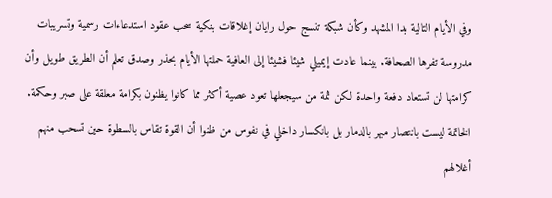وفي الأيام التالية بدا المشهد وكأن شبكة تنسج حول رايان إغلاقات بنكية سحب عقود استدعاءات رسمية وتسريبات مدروسة تفرها الصحافة. بينما عادت إيميلي شيئا فشيئا إلى العافية حملتها الأيام بحذر وصدق تعلم أن الطريق طويل وأن كرامتها لن تستعاد دفعة واحدة لكن ثمة من سيجعلها تعود عصية أكثر مما كانوا يظنون بكرامة معلقة على صبر وحكمة.
الخاتمة ليست بانتصار مبهر بالدمار بل بانكسار داخلي في نفوس من ظنوا أن القوة تقاس بالسطوة حين تسحب منهم أغلالهم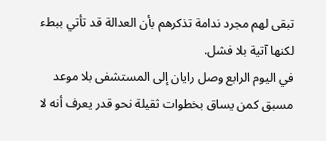تبقى لهم مجرد ندامة تذكرهم بأن العدالة قد تأتي ببطء لكنها آتية بلا فشل.
في اليوم الرابع وصل رايان إلى المستشفى بلا موعد مسبق كمن يساق بخطوات ثقيلة نحو قدر يعرف أنه لا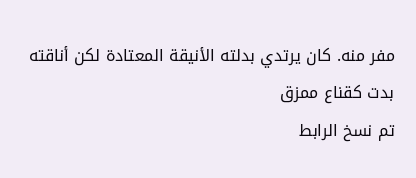مفر منه. كان يرتدي بدلته الأنيقة المعتادة لكن أناقته
بدت كقناع ممزق
تم نسخ الرابط